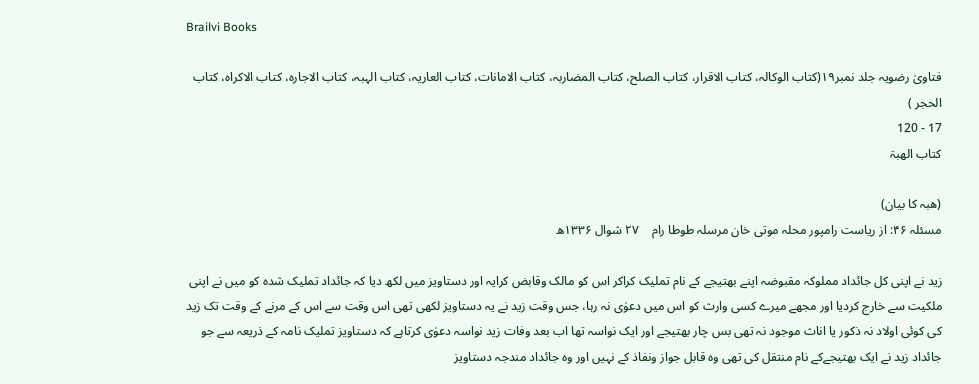Brailvi Books

فتاویٰ رضویہ جلد نمبر۱۹(کتاب الوکالہ، کتاب الاقرار، کتاب الصلح، کتاب المضاربہ، کتاب الامانات، کتاب العاریہ، کتاب الہبہ، کتاب الاجارہ، کتاب الاکراہ، کتاب الحجر )
17 - 120
کتاب الھبۃ

(ھبہ کا بیان)
مسئلہ ۴۶: از ریاست رامپور محلہ موتی خان مرسلہ طوطا رام    ۲۷ شوال ۱۳۳۶ھ

زید نے اپنی کل جائداد مملوکہ مقبوضہ اپنے بھتیجے کے نام تملیک کراکر اس کو مالک وقابض کرایہ اور دستاویز میں لکھ دیا کہ جائداد تملیک شدہ کو میں نے اپنی ملکیت سے خارج کردیا اور مجھے میرے کسی وارث کو اس میں دعوٰی نہ رہا، جس وقت زید نے یہ دستاویز لکھی تھی اس وقت سے اس کے مرنے کے وقت تک زید کی کوئی اولاد نہ ذکور یا اناث موجود نہ تھی بس چار بھتیجے اور ایک نواسہ تھا اب بعد وفات زید نواسہ دعوٰی کرتاہے کہ دستاویز تملیک نامہ کے ذریعہ سے جو جائداد زید نے ایک بھتیجےکے نام منتقل کی تھی وہ قابل جواز ونفاذ کے نہیں اور وہ جائداد مندجہ دستاویز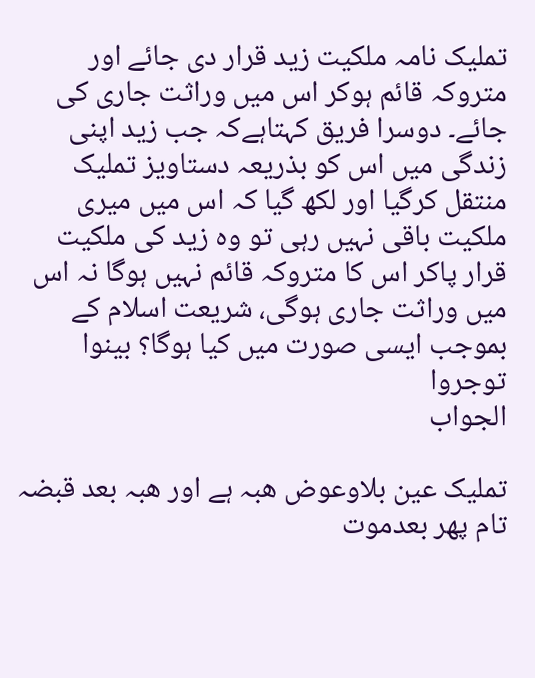تملیک نامہ ملکیت زید قرار دی جائے اور متروکہ قائم ہوکر اس میں وراثت جاری کی جائے۔ دوسرا فریق کہتاہےکہ جب زید اپنی زندگی میں اس کو بذریعہ دستاویز تملیک منتقل کرگیا اور لکھ گیا کہ اس میں میری ملکیت باقی نہیں رہی تو وہ زید کی ملکیت قرار پاکر اس کا متروکہ قائم نہیں ہوگا نہ اس میں وراثت جاری ہوگی، شریعت اسلام کے بموجب ایسی صورت میں کیا ہوگا؟ بینوا توجروا
الجواب

تملیک عین بلاوعوض ھبہ ہے اور ھبہ بعد قبضہ تام پھر بعدموت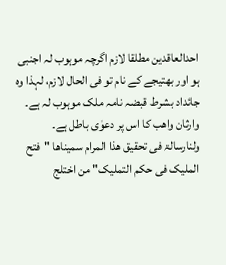احدالعاقدین مطلقا لازم اگرچہ موہوب لہ اجنبی ہو اور بھتیجے کے نام تو فی الحال لازم، لہذا وہ جائداد بشرط قبضہ نامہ ملک موہوب لہ ہے۔ وارثان واھب کا اس پر دعوٰی باطل ہے۔
ولنارسالۃ فی تحقیق ھذا المرام سمیناھا "فتح الملیک فی حکم التملیک" من اختلج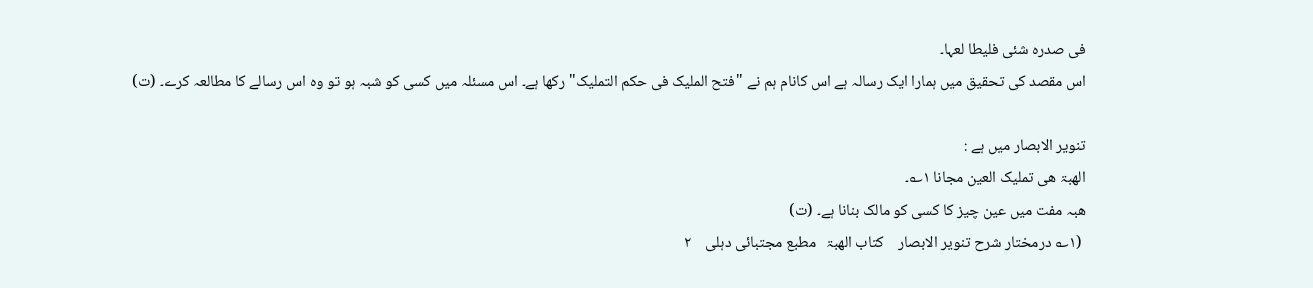فی صدرہ شئی فلیطا لعہا۔
اس مقصد کی تحقیق میں ہمارا ایک رسالہ ہے اس کانام ہم نے "فتح الملیک فی حکم التملیک" رکھا ہے۔ اس مسئلہ میں کسی کو شبہ ہو تو وہ اس رسالے کا مطالعہ کرے۔ (ت)

تنویر الابصار میں ہے :
الھبۃ ھی تملیک العین مجانا ۱؎۔
ھبہ مفت میں عین چیز کا کسی کو مالک بنانا ہے۔ (ت)
 (۱؎ درمختار شرح تنویر الابصار    کتاب الھبۃ   مطبع مجتبائی دہلی    ۲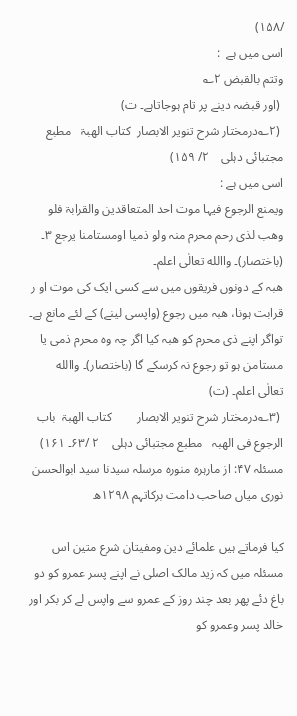/۱۵۸)
اسی میں ہے  :
وتتم بالقبض ۲؎
 (اور قبضہ دینے پر تام ہوجاتاہے۔ ت)
 (۲؎درمختار شرح تنویر الابصار  کتاب الھبۃ   مطبع مجتبائی دہلی    ۲/ ۱۵۹)
اسی میں ہے :
ویمنع الرجوع فیہا موت احد المتعاقدین والقرابۃ فلو وھب لذی رحم محرم منہ ولو ذمیا اومستامنا یرجع ۳۔ (باختصار)۔ واالله تعالٰی اعلم۔
ھبہ کے دونوں فریقوں میں سے کسی ایک کی موت او ر قرابت ہونا، ھبہ میں رجوع (واپسی لینے) کے لئے مانع ہے۔ تواگر اپنے ذی محرم کو ھبہ کیا اگر چہ وہ محرم ذمی یا مستامن ہو تو رجوع نہ کرسکے گا (باختصار)۔ واالله تعالٰی اعلم۔ (ت)
 (۳؎درمختار شرح تنویر الابصار        کتاب الھبۃ  باب الرجوع فی الھبہ   مطبع مجتبائی دہلی    ۲ /۶۳۔ ۱۶۱)
مسئلہ ۴۷: از مارہرہ منورہ مرسلہ سیدنا سید ابوالحسن نوری میاں صاحب دامت برکاتہم ۱۲۹۸ھ

کیا فرماتے ہیں علمائے دین ومفیتان شرع متین اس مسئلہ میں کہ زید مالک اصلی نے اپنے پسر عمرو کو دو باغ دئے پھر بعد چند روز کے عمرو سے واپس لے کر بکر اور خالد پسر وعمرو کو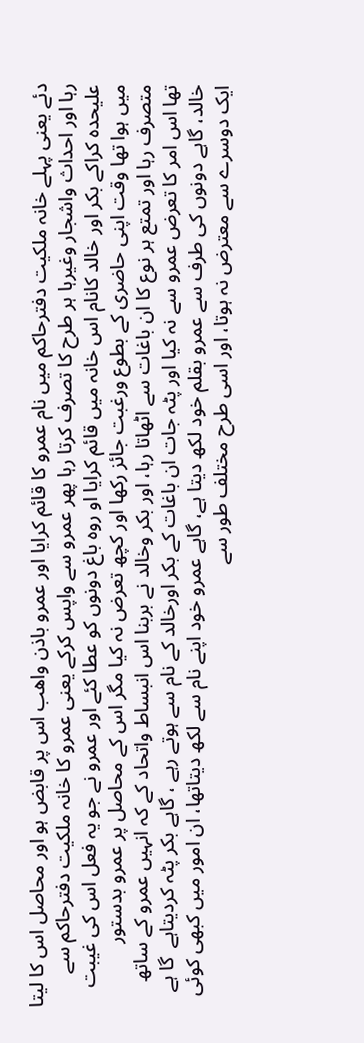دئے یعنی پہلے خانہ ملکیت دفترحاکم میں نام عمرو کا قائم کرایا اور عمرو باذن واھب اس پر قابض ہو اور محاصل اس کا لیتا رہا اور احداث واشجار وغیرہا ہر طرح کا تصرف کرتا رہا پھر عمرو سے واپس کرکے یعنی عمرو کا خانہ ملکیت دفترحاکم سے علیحدہ کراکے بکر اور خالد کانام اس خانہ میں قائم کرایا او روہ باغ دونوں کو عطا کئے اور عمرو نے جو یہ فعل اس کی غیبت میں ہوا تھا وقت اپنی حاضری کے بطوع ورغبت جائز رکھا اور کچھ تعرض نہ کیا مگر اس کے محاصل پر عمرو بدستور متصرف رہا اور تمتع ہر نوع کا ان باغات سے اٹھاتا رہا، اور بکر وخالد نے بربنا اس انبساط واتحاد کے کہ انہیں عمرو کے ساتھ تھا اس امر کا تعرض عمرو سے نہ کیا اور پٹہ جات ان باغات کے بکر اورخالد کے نام سے ہوتے رہے ، گاہے بکر پٹہ کردیتاہے  گا ہے خالد، گاہے دونوں کی طرف سے عمرو بقلم خود لکھ دیتا ہے، گاہے عمرو خود اپنے نام سے لکھ دیتاتھا، ان امور میں کبھی کوئی ایک دوسرے سے معترض نہ ہوتا، اور اسی طرح مختلف طور سے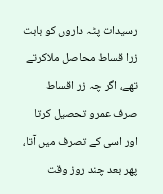رسیدات پٹہ داروں کو بابت زرا قساط محاصل ملاکرتے تھے، اگر چہ زر اقساط صرف عمرو تحصیل کرتا اور اسی کے تصرف میں آتا، پھر بعد چند روز وقت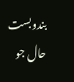بندوبست حال جو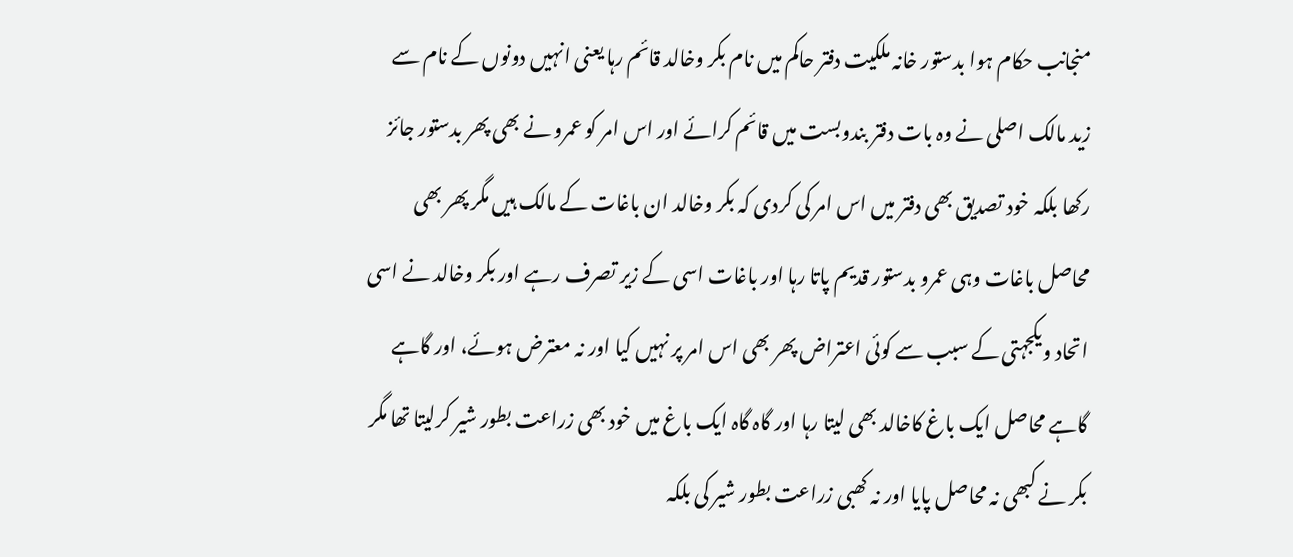منجانب حکام ہوا بدستور خانہ ملکیت دفتر حاکم میں نام بکر وخالد قائم رہا یعنی انہیں دونوں کے نام سے زید مالک اصلی نے وہ بات دفتر بندوبست میں قائم کرائے اور اس امر کو عمرو نے بھی پھر بدستور جائز رکھا بلکہ خود تصدیق بھی دفتر میں اس امر کی کردی کہ بکر وخالد ان باغات کے مالک ہیں مگر پھر بھی محاصل باغات وہی عمرو بدستور قدیم پاتا رہا اور باغات اسی کے زیر تصرف رہے اور بکر وخالد نے اسی اتحاد ویکجہتی کے سبب سے کوئی اعتراض پھر بھی اس امر پر نہیں کیا اور نہ معترض ہوئے، اور گاہے گاہے محاصل ایک باغ کاخالد بھی لیتا رہا اور گاہ گاہ ایک باغ میں خود بھی زراعت بطور شیر کرلیتا تھا مگر بکر نے کبھی نہ محاصل پایا اور نہ کھبی زراعت بطور شیر کی بلکہ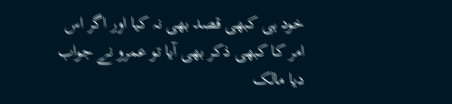خود ہی کبھی قصد بھی نہ کیا اور اگر اس امر کا کبھی ذکر بھی آیا تو عمرو نے جواب دیا مالک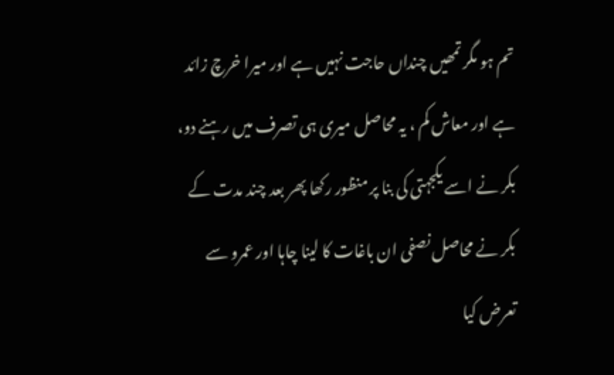تم ہو مگر تمھیں چنداں حاجت نہیں ہے اور میرا خرچ زائد ہے اور معاش کم ، یہ محاصل میری ہی تصرف میں رہنے دو، بکر نے اسے یکجہتی کی بنا پر منظور رکھا پھر بعد چند مدت کے بکر نے محاصل نصفی ان باغات کا لینا چاہا اور عمرو سے تعرض کیا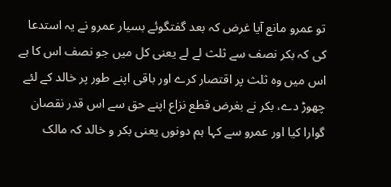تو عمرو مانع آیا غرض کہ بعد گفتگوئے بسیار عمرو نے یہ استدعا کی کہ بکر نصف سے ثلث لے لے یعنی کل میں جو نصف اس کا ہے اس میں وہ ثلث پر اقتصار کرے اور باقی اپنے طور پر خالد کے لئے چھوڑ دے، بکر نے بغرض قطع نزاع اپنے حق سے اس قدر نقصان گوارا کیا اور عمرو سے کہا ہم دونوں یعنی بکر و خالد کہ مالک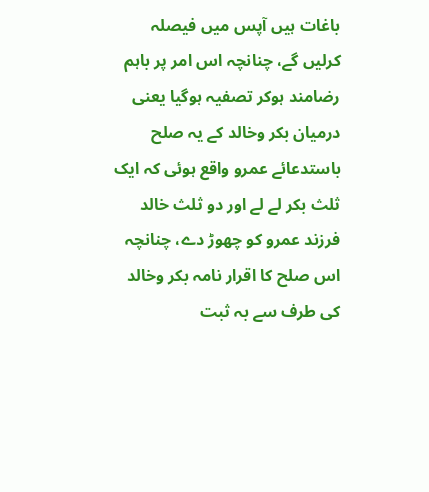باغات ہیں آپس میں فیصلہ کرلیں گے، چنانچہ اس امر پر باہم رضامند ہوکر تصفیہ ہوگیا یعنی درمیان بکر وخالد کے یہ صلح باستدعائے عمرو واقع ہوئی کہ ایک ثلث بکر لے لے اور دو ثلث خالد فرزند عمرو کو چھوڑ دے، چنانچہ اس صلح کا اقرار نامہ بکر وخالد کی طرف سے بہ ثبت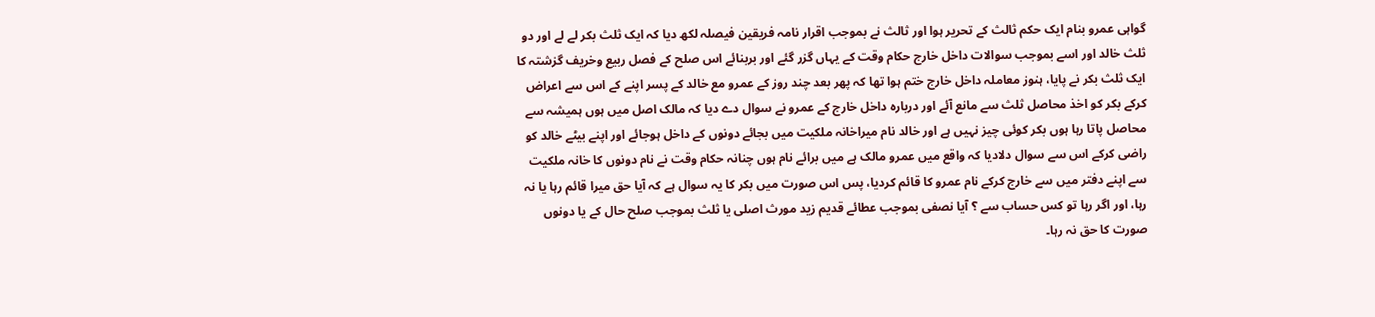گواہی عمرو بنام ایک حکم ثالث کے تحریر ہوا اور ثالث نے بموجب اقرار نامہ فریقین فیصلہ لکھ دیا کہ ایک ثلث بکر لے لے اور دو ثلث خالد اور اسے بموجب سوالات داخل خارج حکام وقت کے یہاں گزر گئے اور بربنائے اس صلح کے فصل ربیع وخریف گزشتہ کا ایک ثلث بکر نے پایا، ہنوز معاملہ داخل خارج ختم ہوا تھا کہ پھر بعد چند روز کے عمرو مع خالد کے پسر اپنے کے اس سے اعراض کرکے بکر کو اخذ محاصل ثلث سے مانع آئے اور دربارہ داخل خارج کے عمرو نے سوال دے دیا کہ مالک اصل میں ہوں ہمیشہ سے محاصل پاتا رہا ہوں بکر کوئی چیز نہیں ہے اور خالد نام میراخانہ ملکیت میں بجائے دونوں کے داخل ہوجائے اور اپنے بیٹے خالد کو راضی کرکے اس سے سوال دلادیا کہ واقع میں عمرو مالک ہے میں برائے نام ہوں چنانہ حکام وقت نے نام دونوں کا خانہ ملکیت سے اپنے دفتر میں سے خارج کرکے نام عمرو کا قائم کردیا، پس اس صورت میں بکر کا یہ سوال ہے کہ آیا حق میرا قائم رہا یا نہ رہا، اور اگر رہا تو کس حساب سے ؟ آیا نصفی بموجب عطائے قدیم زید مورث اصلی یا ثلث بموجب صلح حال کے یا دونوں صورت کا حق نہ رہا۔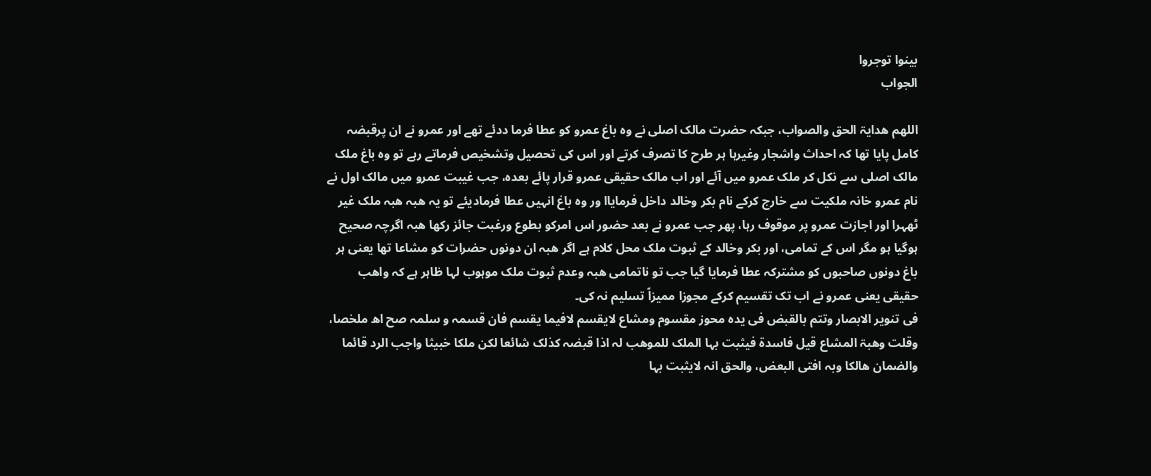بینوا توجروا
الجواب

اللھم ھدایۃ الحق والصواب، جبکہ حضرت مالک اصلی نے وہ باغ عمرو کو عطا فرما ددئے تھے اور عمرو نے ان پرقبضہ کامل پایا تھا کہ احداث واشجار وغیرہا ہر طرح کا تصرف کرتے اور اس کی تحصیل وتشخیص فرماتے رہے تو وہ باغ ملک مالک اصلی سے نکل کر ملک عمرو میں آئے اور اب مالک حقیقی عمرو قرار پائے بعدہ، جب غیبت عمرو میں مالک اول نے نام عمرو خانہ ملکیت سے خارج کرکے نام بکر وخالد داخل فرمایاا ور وہ باغ انہیں عطا فرمادیئے تو یہ ھبہ ھبہ ملک غیر ٹھہرا اور اجازت عمرو پر موقوف رہا، پھر جب عمرو نے بعد حضور اس امرکو بطوع ورغبت جائز رکھا ھبہ اگرچہ صحیح ہوگیا ہو مگر اس کے تمامی، اور بکر وخالد کے ثبوت ملک محل کلام ہے اگر ھبہ ان دونوں حضرات کو مشاعا تھا یعنی ہر باغ دونوں صاحبوں کو مشترکہ عطا فرمایا گیا جب تو ناتمامی ھبہ وعدم ثبوت ملک موہوب لہا ظاہر ہے کہ واھب حقیقی یعنی عمرو نے اب تک تقسیم کرکے مجوزا ممیزاً تسلیم نہ کی۔
فی تنویر الابصار وتتم بالقبض فی یدہ محوز مقسوم ومشاع لایقسم لافیما یقسم فان قسمہ و سلمہ صح اھ ملخصا، وقلت وھبۃ المشاع قیل فاسدۃ فیثبت بہا الملک للموھب لہ اذا قبضہ کذلک شائعا لکن ملکا خبیثا واجب الرد قائما والضمان ھالکا وبہ افتی البعض، والحق انہ لایثبت بہا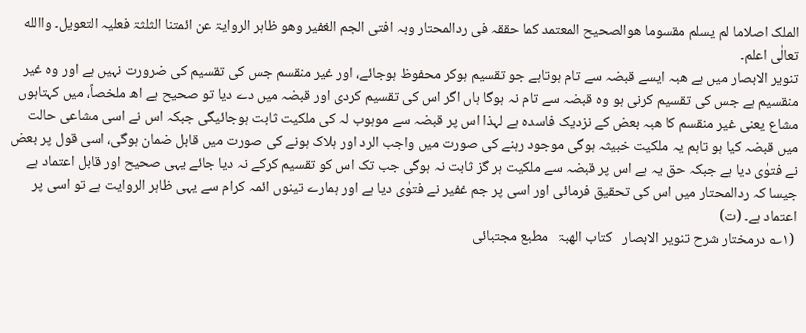الملک اصلاما لم یسلم مقسوما ھوالصحیح المعتمد کما حققہ فی ردالمحتار وبہ افتی الجم الغفیر وھو ظاہر الروایۃ عن ائمتنا الثلثۃ فعلیہ التعویل۔ واالله تعالٰی اعلم۔
تنویر الابصار میں ہے ھبہ ایسے قبضہ سے تام ہوتاہے جو تقسیم ہوکر محفوظ ہوجائے، اور غیر منقسم جس کی تقسیم کی ضرورت نہیں ہے اور وہ غیر منقسیم ہے جس کی تقسیم کرنی ہو وہ قبضہ سے تام نہ ہوگا ہاں اگر اس کی تقسیم کردی اور قبضہ میں دے دیا تو صحیح ہے اھ ملخصاً، میں کہتاہوں مشاع یعنی غیر منقسم کا ھبہ بعض کے نزدیک فاسدہ ہے لہذا اس پر قبضہ سے موہوب لہ کی ملکیت ثابت ہوجائیگی جبکہ اس نے اسی مشاعی حالت میں قبضہ کیا ہو تاہم یہ ملکیت خبیثہ ہوگی موجود رہنے کی صورت میں واجب الرد اور ہلاک ہونے کی صورت میں قابل ضمان ہوگی، اسی قول پر بعض نے فتوٰی دیا ہے جبکہ حق یہ ہے اس پر قبضہ سے ملکیت ہر گز ثابت نہ ہوگی جب تک اس کو تقسیم کرکے نہ دیا جائے یہی صحیح اور قابل اعتماد ہے جیسا کہ ردالمحتار میں اس کی تحقیق فرمائی اور اسی پر جم غفیر نے فتوٰی دیا ہے اور ہمارے تینوں ائمہ کرام سے یہی ظاہر الروایت ہے تو اسی پر اعتماد ہے۔ (ت)
 (۱؎ درمختار شرح تنویر الابصار   کتاب الھبۃ   مطبع مجتبائی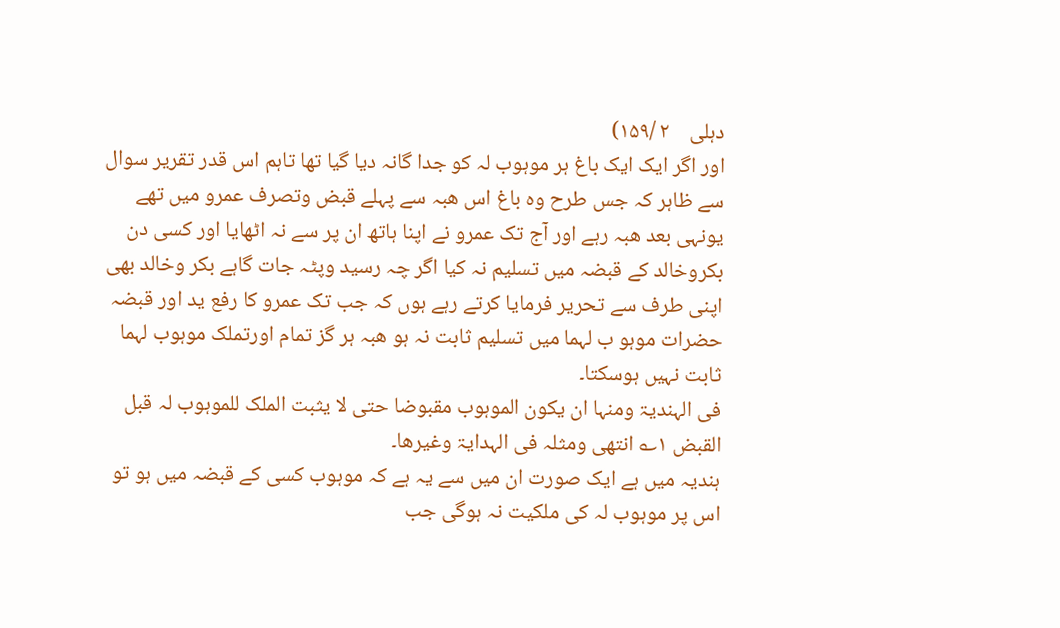دہلی    ۲ /۱۵۹)
اور اگر ایک ایک باغ ہر موہوب لہ کو جدا گانہ دیا گیا تھا تاہم اس قدر تقریر سوال سے ظاہر کہ جس طرح وہ باغ اس ھبہ سے پہلے قبض وتصرف عمرو میں تھے یونہی بعد ھبہ رہے اور آج تک عمرو نے اپنا ہاتھ ان پر سے نہ اٹھایا اور کسی دن بکروخالد کے قبضہ میں تسلیم نہ کیا اگر چہ رسید وپٹہ جات گاہے بکر وخالد بھی اپنی طرف سے تحریر فرمایا کرتے رہے ہوں کہ جب تک عمرو کا رفع ید اور قبضہ حضرات موہو ب لہما میں تسلیم ثابت نہ ہو ھبہ ہر گز تمام اورتملک موہوب لہما ثابت نہیں ہوسکتا۔
فی الہندیۃ ومنہا ان یکون الموہوب مقبوضا حتی لا یثبت الملک للموہوب لہ قبل القبض ۱؎ انتھی ومثلہ فی الہدایۃ وغیرھا۔
ہندیہ میں ہے ایک صورت ان میں سے یہ ہے کہ موہوب کسی کے قبضہ میں ہو تو اس پر موہوب لہ کی ملکیت نہ ہوگی جب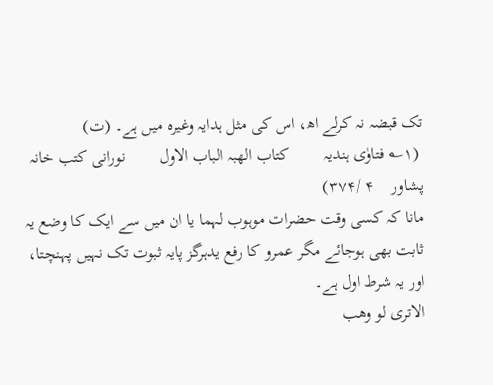تک قبضہ نہ کرلے اھ، اس کی مثل ہدایہ وغیرہ میں ہے۔ (ت)
 (۱؎ فتاوٰی ہندیہ        کتاب الھبہ الباب الاول        نورانی کتب خانہ پشاور    ۴ /۳۷۴)
مانا کہ کسی وقت حضرات موہوب لہما یا ان میں سے ایک کا وضع یہ ثابت بھی ہوجائے مگر عمرو کا رفع یدہرگز پایہ ثبوت تک نہیں پہنچتا، اور یہ شرط اول ہے۔
الاتری لو وھب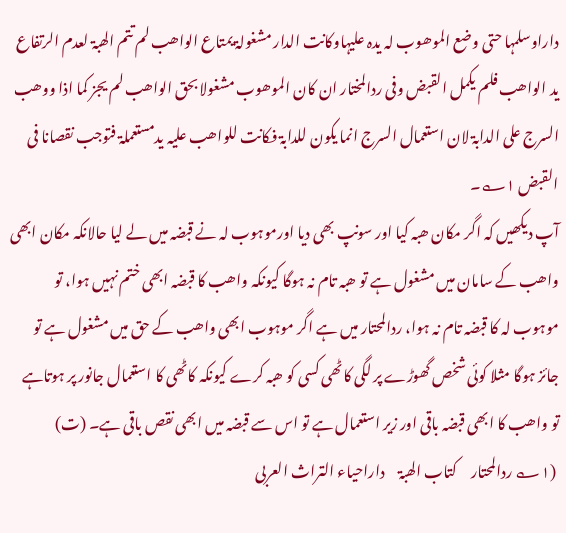داراوسلمہا حتی وضع الموھوب لہ یدہ علیہاوکانت الدار مشغولۃ یمتاع الواھب لم تتم الھبۃ لعدم الرتفاع ید الواھب فلم یکمل القبض وفی ردالمختار ان کان الموھوب مشغولا بحق الواھب لم یجز کما اذا ووھب السرج علی الدابۃ لان استعمال السرج انما یکون للدابۃ فکانت للواھب علیہ یدمستعملۃ فتوجب نقصانا فی القبض ۱؎۔
آپ دیکھیں کہ اگر مکان ھبہ کیا اور سونپ بھی دیا اورموہوب لہ نے قبضہ میں لے لیا حالانکہ مکان ابھی واھب کے سامان میں مشغول ہے تو ھبہ تام نہ ہوگا کیونکہ واھب کا قبضہ ابھی ختم نہیں ہوا، تو موہوب لہ کا قبضہ تام نہ ہوا، ردالمحتار میں ہے اگر موہوب ابھی واھب کے حق میں مشغول ہے تو جائز ہوگا مثلا کوئی شخص گھوڑے پر لگی کاٹھی کسی کو ھبہ کرے کیونکہ کاٹھی کا استعمال جانور پر ہوتاہے تو واھب کا ابھی قبضہ باقی اور زیر استعمال ہے تو اس سے قبضہ میں ابھی نقص باقی ہے۔ (ت)
 (۱؎ ردالمحتار     کتاب الھبۃ     داراحیاء التراث العربی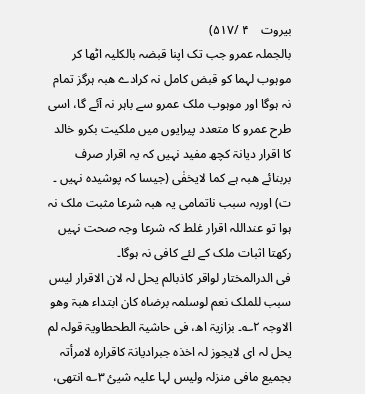بیروت    ۴ /۵۱۷)
بالجملہ عمرو جب تک اپنا قبضہ بالکلیہ اٹھا کر موہوب لہما کو قبض کامل نہ کرادے ھبہ ہرگز تمام نہ ہوگا اور موہوب ملک عمرو سے باہر نہ آئے گا، اسی طرح عمرو کا متعدد پیرایوں میں ملکیت بکرو خالد کا اقرار دیانۃ کچھ مفید نہیں کہ یہ اقرار صرف بربنائے ھبہ ہے کما لایخفٰی (جیسا کہ پوشیدہ نہیں ۔ ت) اوربہ سبب ناتمامی یہ ھبہ شرعا مثبت ملک نہ ہوا تو عنداللہ اقرار غلط کہ شرعا وجہ صحت نہیں رکھتا اثبات ملک کے لئے کافی نہ ہوگا۔
فی الدرالمختار لواقر کاذبالم یحل لہ لان الاقرار لیس سبب للملک نعم لوسلمہ برضاہ کان ابتداء ھبۃ وھو الاوجہ ۲؎۔ بزازیۃ اھ، فی حاشیۃ الطحطاویۃ قولہ لم یحل لہ ای لایجوز لہ اخذہ جبرادیانۃ کاقرارہ لامرأتہ بجمیع مافی منزلہ ولیس لہا علیہ شیئ ۳؎ انتھی،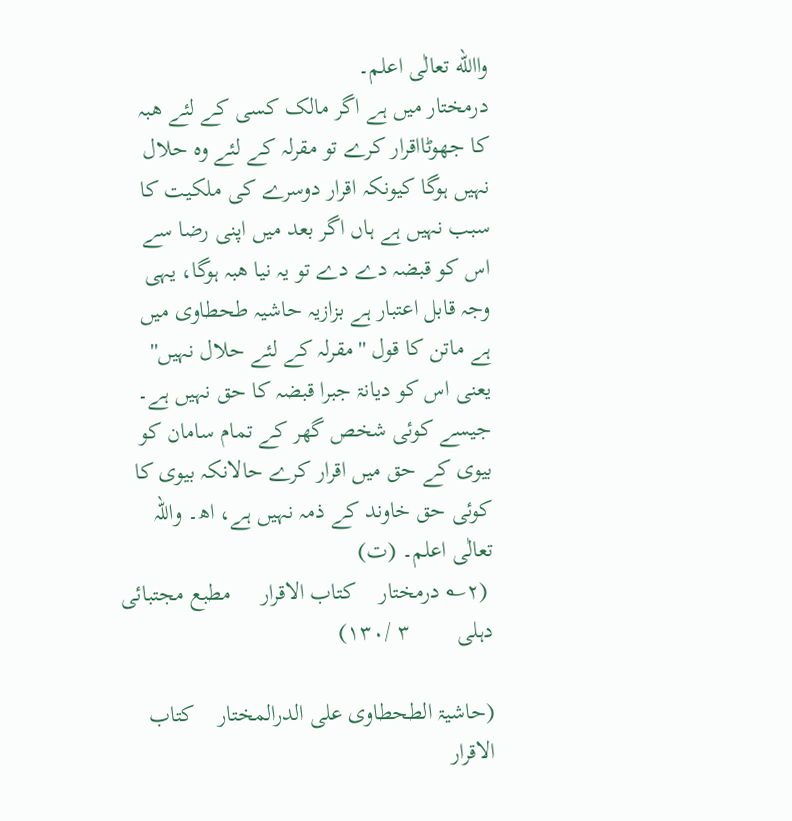واالله تعالٰی اعلم۔
درمختار میں ہے اگر مالک کسی کے لئے ھبہ کا جھوٹااقرار کرے تو مقرلہ کے لئے وہ حلال نہیں ہوگا کیونکہ اقرار دوسرے کی ملکیت کا سبب نہیں ہے ہاں اگر بعد میں اپنی رضا سے اس کو قبضہ دے دے تو یہ نیا ھبہ ہوگا، یہی وجہ قابل اعتبار ہے بزازیہ حاشیہ طحطاوی میں ہے ماتن کا قول ''مقرلہ کے لئے حلال نہیں'' یعنی اس کو دیانۃ جبرا قبضہ کا حق نہیں ہے۔ جیسے کوئی شخص گھر کے تمام سامان کو بیوی کے حق میں اقرار کرے حالانکہ بیوی کا کوئی حق خاوند کے ذمہ نہیں ہے، اھ۔ واللہ تعالٰی اعلم۔ (ت)
 (۲؎ درمختار    کتاب الاقرار     مطبع مجتبائی دہلی        ۳ /۱۳۰)

(حاشیۃ الطحطاوی علی الدرالمختار    کتاب الاقرار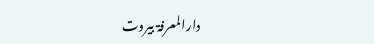دارالمعرفۃ بیروت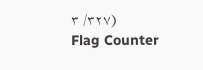۳ /۳۲۷)
Flag Counter